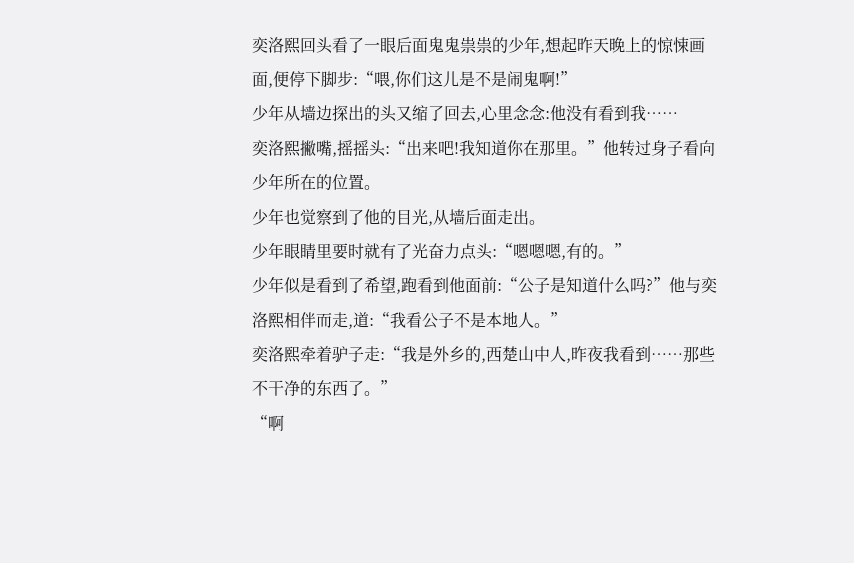奕洛熙回头看了一眼后面鬼鬼祟祟的少年,想起昨天晚上的惊悚画面,便停下脚步:“喂,你们这儿是不是闹鬼啊!”
少年从墙边探出的头又缩了回去,心里念念:他没有看到我……
奕洛熙撇嘴,摇摇头:“出来吧!我知道你在那里。”他转过身子看向少年所在的位置。
少年也觉察到了他的目光,从墙后面走出。
少年眼睛里要时就有了光奋力点头:“嗯嗯嗯,有的。”
少年似是看到了希望,跑看到他面前:“公子是知道什么吗?”他与奕洛熙相伴而走,道:“我看公子不是本地人。”
奕洛熙牵着驴子走:“我是外乡的,西楚山中人,昨夜我看到……那些不干净的东西了。”
“啊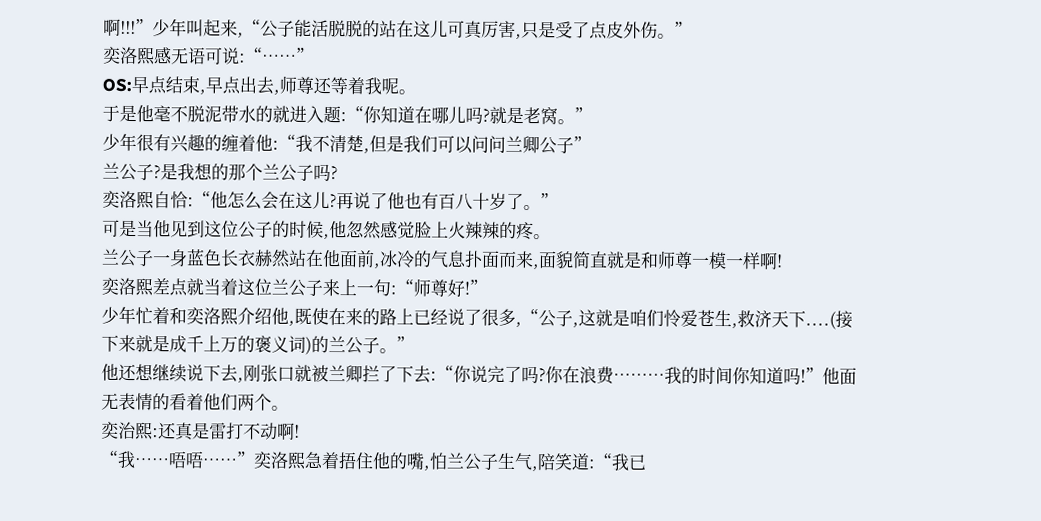啊!!!”少年叫起来,“公子能活脱脱的站在这儿可真厉害,只是受了点皮外伤。”
奕洛熙感无语可说:“……”
OS:早点结束,早点出去,师尊还等着我呢。
于是他毫不脱泥带水的就进入题:“你知道在哪儿吗?就是老窝。”
少年很有兴趣的缠着他:“我不清楚,但是我们可以问问兰卿公子”
兰公子?是我想的那个兰公子吗?
奕洛熙自恰:“他怎么会在这儿?再说了他也有百八十岁了。”
可是当他见到这位公子的时候,他忽然感觉脸上火辣辣的疼。
兰公子一身蓝色长衣赫然站在他面前,冰冷的气息扑面而来,面貌简直就是和师尊一模一样啊!
奕洛熙差点就当着这位兰公子来上一句:“师尊好!”
少年忙着和奕洛熙介绍他,既使在来的路上已经说了很多,“公子,这就是咱们怜爱苍生,救济天下....(接下来就是成千上万的褒义词)的兰公子。”
他还想继续说下去,刚张口就被兰卿拦了下去:“你说完了吗?你在浪费………我的时间你知道吗!”他面无表情的看着他们两个。
奕治熙:还真是雷打不动啊!
“我……唔唔……”奕洛熙急着捂住他的嘴,怕兰公子生气,陪笑道:“我已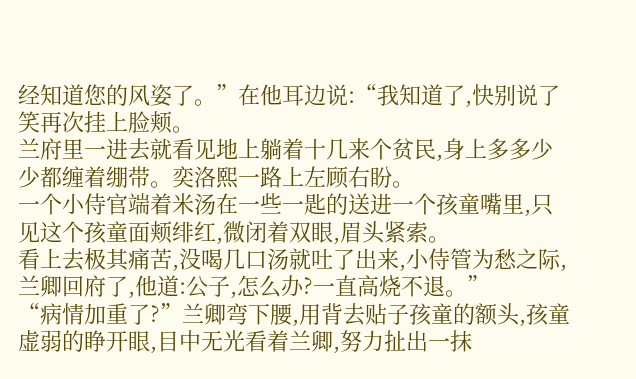经知道您的风姿了。”在他耳边说:“我知道了,快别说了笑再次挂上脸颊。
兰府里一进去就看见地上躺着十几来个贫民,身上多多少少都缠着绷带。奕洛熙一路上左顾右盼。
一个小侍官端着米汤在一些一匙的送进一个孩童嘴里,只见这个孩童面颊绯红,微闭着双眼,眉头紧索。
看上去极其痛苦,没喝几口汤就吐了出来,小侍管为愁之际,兰卿回府了,他道:公子,怎么办?一直高烧不退。”
“病情加重了?”兰卿弯下腰,用背去贴子孩童的额头,孩童虚弱的睁开眼,目中无光看着兰卿,努力扯出一抹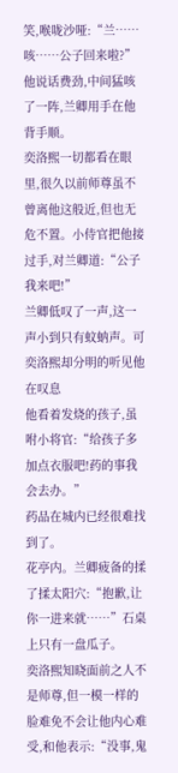笑,喉咙沙哑:“兰……咳……公子回来啦?”他说话费劲,中间猛咳了一阵,兰卿用手在他背手顺。
奕洛熙一切都看在眼里,很久以前师尊虽不曾离他这般近,但也无危不置。小侍官把他接过手,对兰卿道:“公子我来吧!”
兰卿低叹了一声,这一声小到只有蚊蚋声。可奕洛熙却分明的听见他在叹息
他看着发烧的孩子,虽咐小将官:“给孩子多加点衣服吧!药的事我会去办。”
药品在城内已经很难找到了。
花亭内。兰卿疲备的揉了揉太阳穴:“抱歉,让你一进来就……”石桌上只有一盘瓜子。
奕洛熙知晓面前之人不是师尊,但一模一样的脸难免不会让他内心难受,和他表示:“没事,鬼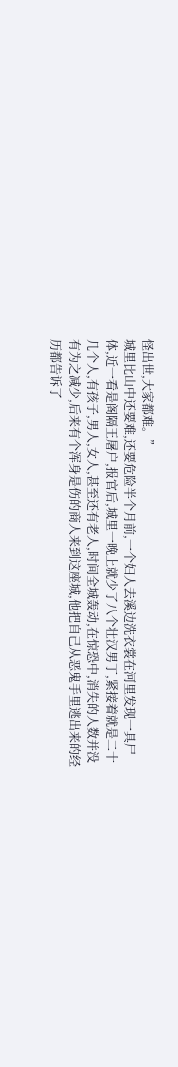怪出世,大家都难。”
城里比山中还要难,还要危险半个月前,一个妇人去溪边洗衣裳在河里发现一具尸体,近一看是阁隔王屠户,报官后,城里一晚上就少了八个壮汉男丁,紧接着就是二十几个人,有孩子,男人,女人,甚至还有老人,时间全城轰动,在惊恐中,消失的人数并没有为之减少,后来有个浑身是伤的商人来到这座城,他把自己从恶鬼手里逃出来的经历都告诉了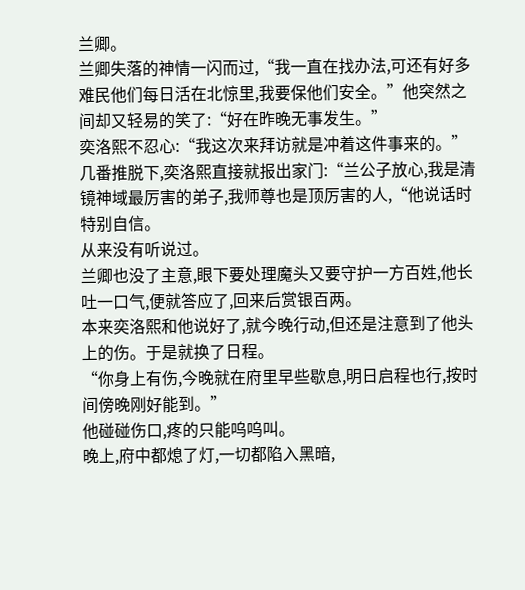兰卿。
兰卿失落的神情一闪而过,“我一直在找办法,可还有好多难民他们每日活在北惊里,我要保他们安全。”他突然之间却又轻易的笑了:“好在昨晚无事发生。”
奕洛熙不忍心:“我这次来拜访就是冲着这件事来的。”
几番推脱下,奕洛熙直接就报出家门:“兰公子放心,我是清镜神域最厉害的弟子,我师尊也是顶厉害的人,“他说话时特别自信。
从来没有听说过。
兰卿也没了主意,眼下要处理魔头又要守护一方百姓,他长吐一口气,便就答应了,回来后赏银百两。
本来奕洛熙和他说好了,就今晚行动,但还是注意到了他头上的伤。于是就换了日程。
“你身上有伤,今晚就在府里早些歇息,明日启程也行,按时间傍晚刚好能到。”
他碰碰伤口,疼的只能呜呜叫。
晚上,府中都熄了灯,一切都陷入黑暗,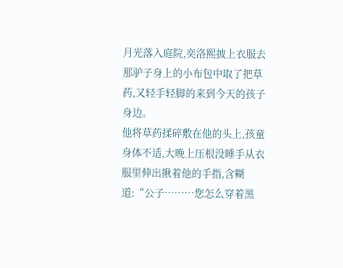月光落入庭院,奕洛熙披上衣服去那驴子身上的小布包中取了把草药,又轻手轻脚的来到今天的孩子身边。
他将草药揉碎敷在他的头上,孩童身体不适,大晚上压根没睡手从衣服里伸出揪着他的手指,含糊道:“公子………您怎么穿着黑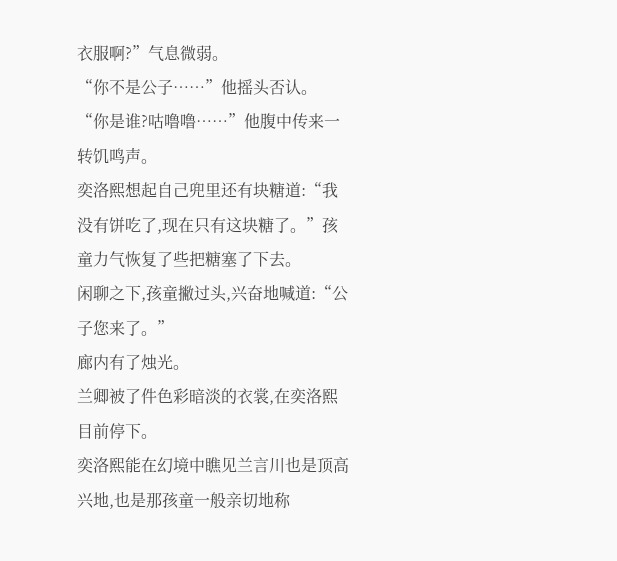衣服啊?”气息微弱。
“你不是公子……”他摇头否认。
“你是谁?咕噜噜……”他腹中传来一转饥鸣声。
奕洛熙想起自己兜里还有块糖道:“我没有饼吃了,现在只有这块糖了。”孩童力气恢复了些把糖塞了下去。
闲聊之下,孩童撇过头,兴奋地喊道:“公子您来了。”
廊内有了烛光。
兰卿被了件色彩暗淡的衣裳,在奕洛熙目前停下。
奕洛熙能在幻境中瞧见兰言川也是顶高兴地,也是那孩童一般亲切地称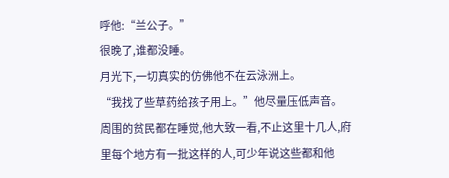呼他:“兰公子。”
很晚了,谁都没睡。
月光下,一切真实的仿佛他不在云泳洲上。
“我找了些草药给孩子用上。”他尽量压低声音。
周围的贫民都在睡觉,他大致一看,不止这里十几人,府里每个地方有一批这样的人,可少年说这些都和他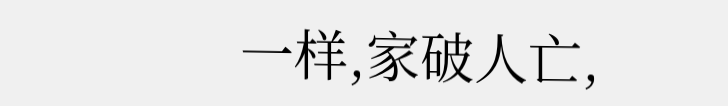一样,家破人亡,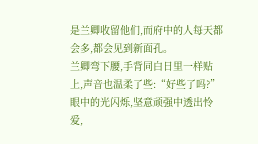是兰卿收留他们,而府中的人每天都会多,都会见到新面孔。
兰卿弯下腰,手背同白日里一样贴上,声音也温柔了些:“好些了吗?”眼中的光闪烁,坚意顽强中透出怜爱,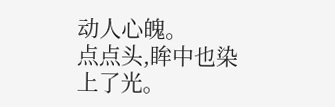动人心魄。
点点头,眸中也染上了光。